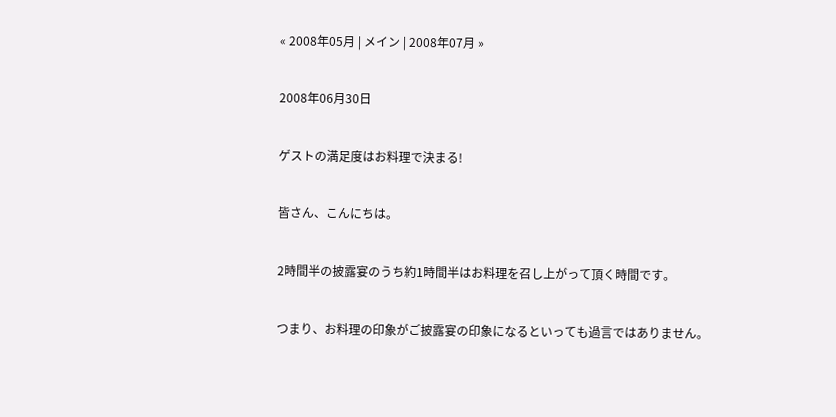« 2008年05月 | メイン | 2008年07月 »

2008年06月30日

ゲストの満足度はお料理で決まる!

皆さん、こんにちは。

2時間半の披露宴のうち約1時間半はお料理を召し上がって頂く時間です。

つまり、お料理の印象がご披露宴の印象になるといっても過言ではありません。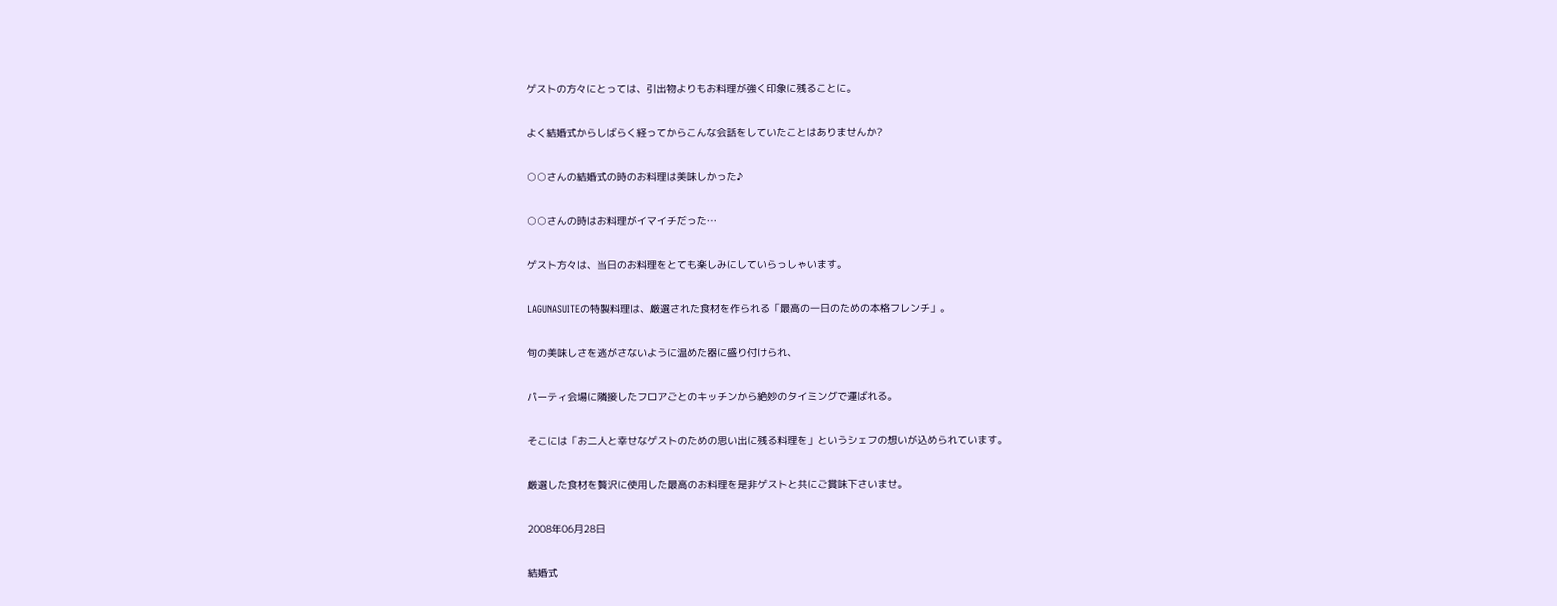ゲストの方々にとっては、引出物よりもお料理が強く印象に残ることに。

よく結婚式からしばらく経ってからこんな会話をしていたことはありませんか?

○○さんの結婚式の時のお料理は美味しかった♪

○○さんの時はお料理がイマイチだった…

ゲスト方々は、当日のお料理をとても楽しみにしていらっしゃいます。

LAGUNASUITEの特製料理は、厳選された食材を作られる「最高の一日のための本格フレンチ」。

旬の美味しさを逃がさないように温めた器に盛り付けられ、

パーティ会場に隣接したフロアごとのキッチンから絶妙のタイミングで運ばれる。

そこには「お二人と幸せなゲストのための思い出に残る料理を」というシェフの想いが込められています。

厳選した食材を贅沢に使用した最高のお料理を是非ゲストと共にご賞味下さいませ。

2008年06月28日

結婚式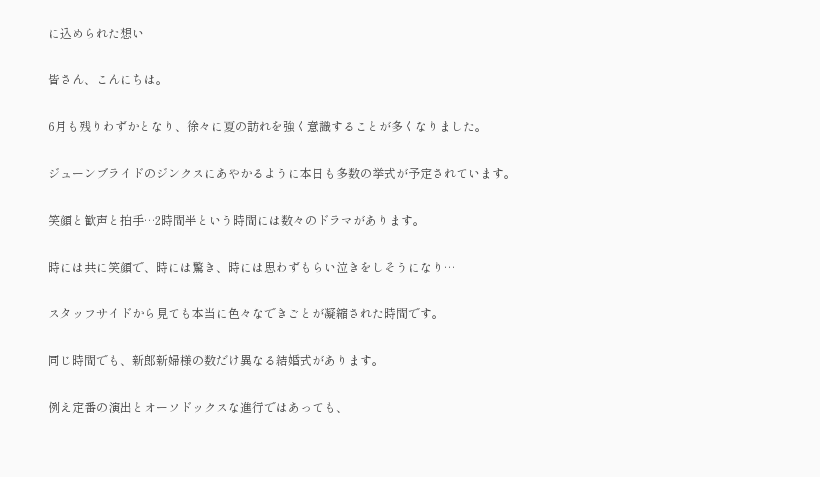に込められた想い

皆さん、こんにちは。

6月も残りわずかとなり、徐々に夏の訪れを強く意識することが多くなりました。

ジューンブライドのジンクスにあやかるように本日も多数の挙式が予定されています。

笑顔と歓声と拍手…2時間半という時間には数々のドラマがあります。

時には共に笑顔で、時には驚き、時には思わずもらい泣きをしそうになり…

スタッフサイドから見ても本当に色々なできごとが凝縮された時間です。

同じ時間でも、新郎新婦様の数だけ異なる結婚式があります。

例え定番の演出とオーソドックスな進行ではあっても、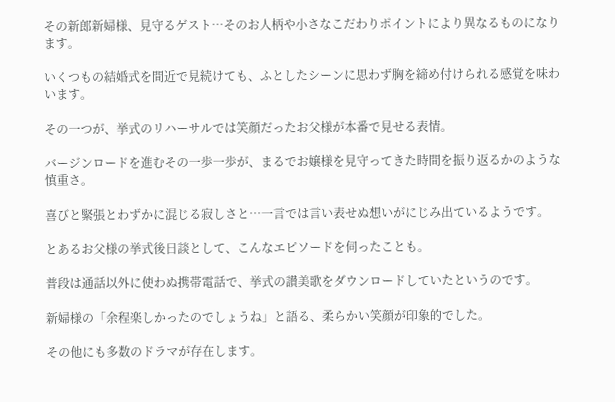その新郎新婦様、見守るゲスト…そのお人柄や小さなこだわりポイントにより異なるものになります。

いくつもの結婚式を間近で見続けても、ふとしたシーンに思わず胸を締め付けられる感覚を味わいます。

その一つが、挙式のリハーサルでは笑顔だったお父様が本番で見せる表情。

バージンロードを進むその一歩一歩が、まるでお嬢様を見守ってきた時間を振り返るかのような慎重さ。

喜びと緊張とわずかに混じる寂しさと…一言では言い表せぬ想いがにじみ出ているようです。

とあるお父様の挙式後日談として、こんなエピソードを伺ったことも。

普段は通話以外に使わぬ携帯電話で、挙式の讃美歌をダウンロードしていたというのです。

新婦様の「余程楽しかったのでしょうね」と語る、柔らかい笑顔が印象的でした。

その他にも多数のドラマが存在します。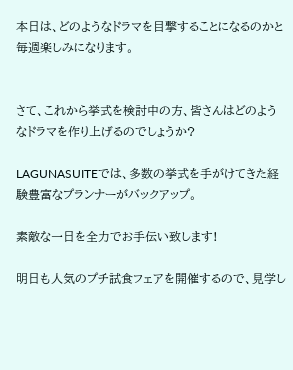本日は、どのようなドラマを目撃することになるのかと毎週楽しみになります。


さて、これから挙式を検討中の方、皆さんはどのようなドラマを作り上げるのでしょうか?

LAGUNASUITEでは、多数の挙式を手がけてきた経験豊富なプランナーがバックアップ。

素敵な一日を全力でお手伝い致します!

明日も人気のプチ試食フェアを開催するので、見学し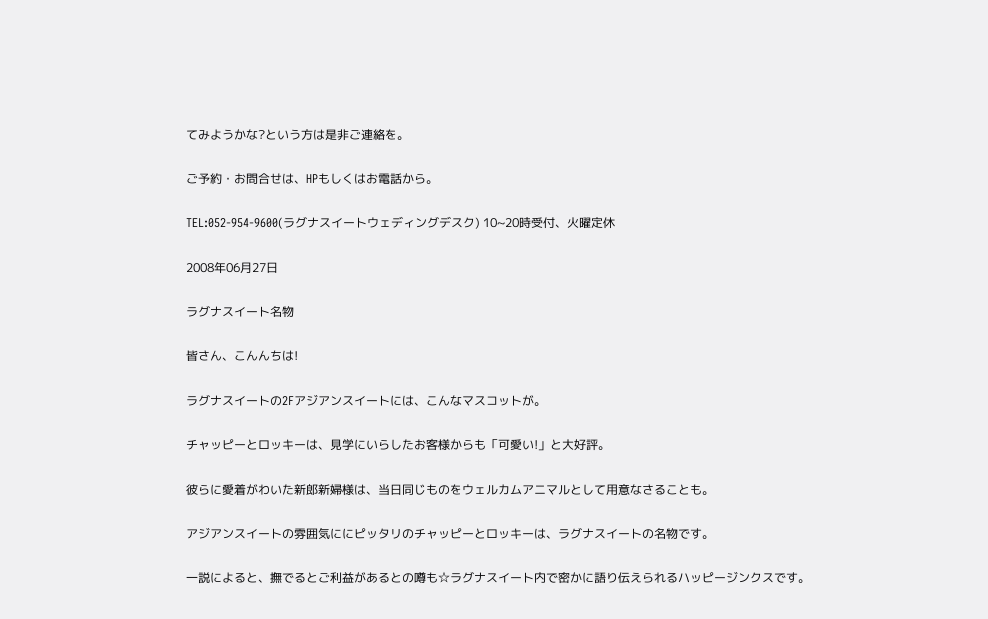てみようかな?という方は是非ご連絡を。

ご予約・お問合せは、HPもしくはお電話から。

TEL:052-954-9600(ラグナスイートウェディングデスク) 10~20時受付、火曜定休

2008年06月27日

ラグナスイート名物

皆さん、こんんちは!

ラグナスイートの2Fアジアンスイートには、こんなマスコットが。

チャッピーとロッキーは、見学にいらしたお客様からも「可愛い!」と大好評。

彼らに愛着がわいた新郎新婦様は、当日同じものをウェルカムアニマルとして用意なさることも。

アジアンスイートの雰囲気ににピッタリのチャッピーとロッキーは、ラグナスイートの名物です。

一説によると、撫でるとご利益があるとの噂も☆ラグナスイート内で密かに語り伝えられるハッピージンクスです。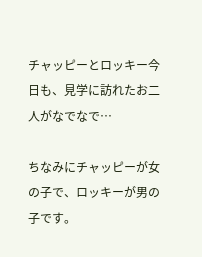チャッピーとロッキー今日も、見学に訪れたお二人がなでなで…

ちなみにチャッピーが女の子で、ロッキーが男の子です。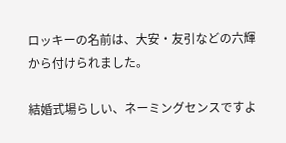ロッキーの名前は、大安・友引などの六輝から付けられました。

結婚式場らしい、ネーミングセンスですよ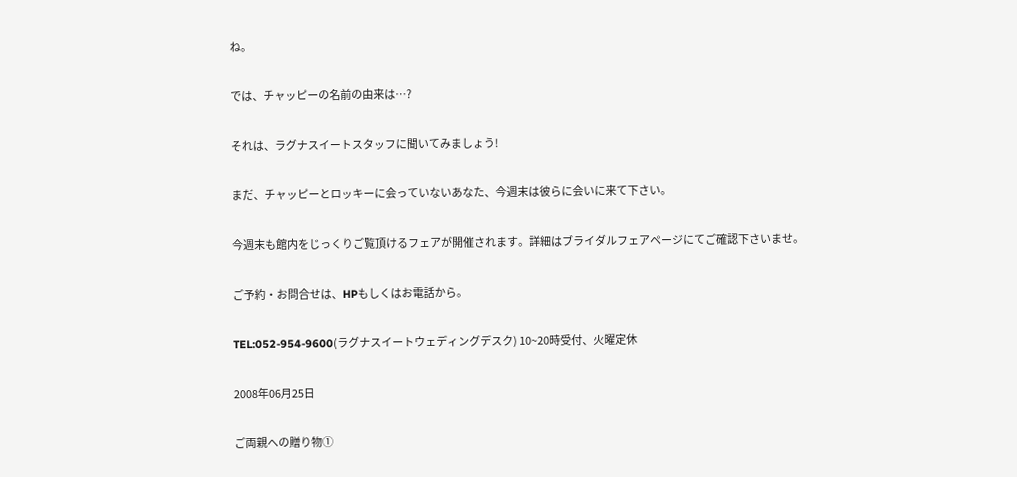ね。

では、チャッピーの名前の由来は…?

それは、ラグナスイートスタッフに聞いてみましょう!

まだ、チャッピーとロッキーに会っていないあなた、今週末は彼らに会いに来て下さい。

今週末も館内をじっくりご覧頂けるフェアが開催されます。詳細はブライダルフェアページにてご確認下さいませ。

ご予約・お問合せは、HPもしくはお電話から。

TEL:052-954-9600(ラグナスイートウェディングデスク) 10~20時受付、火曜定休

2008年06月25日

ご両親への贈り物①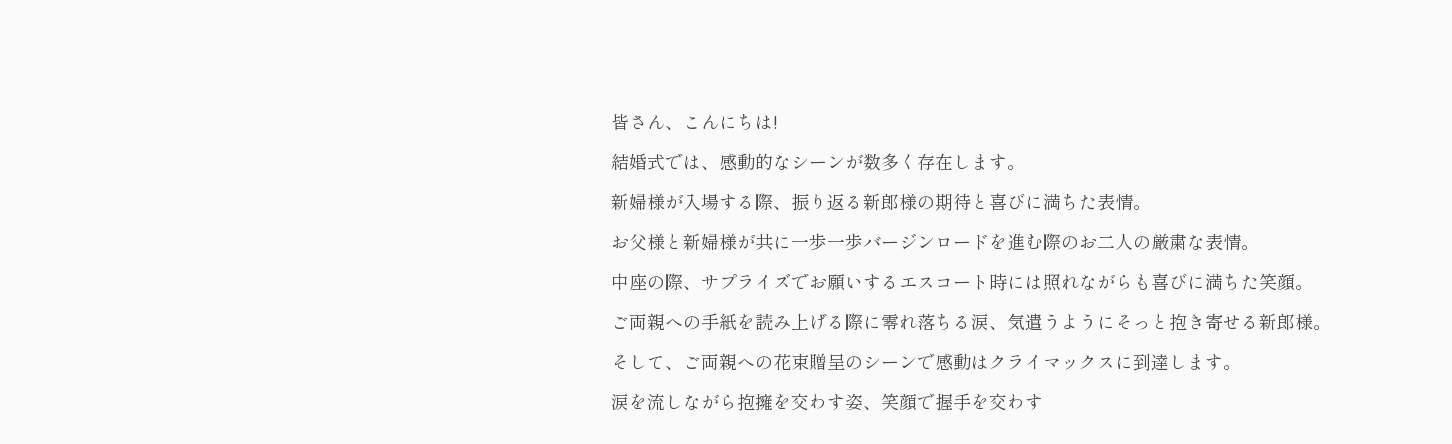皆さん、こんにちは!

結婚式では、感動的なシーンが数多く存在します。

新婦様が入場する際、振り返る新郎様の期待と喜びに満ちた表情。

お父様と新婦様が共に一歩一歩バージンロードを進む際のお二人の厳粛な表情。

中座の際、サプライズでお願いするエスコート時には照れながらも喜びに満ちた笑顔。

ご両親への手紙を読み上げる際に零れ落ちる涙、気遣うようにそっと抱き寄せる新郎様。

そして、ご両親への花束贈呈のシーンで感動はクライマックスに到達します。

涙を流しながら抱擁を交わす姿、笑顔で握手を交わす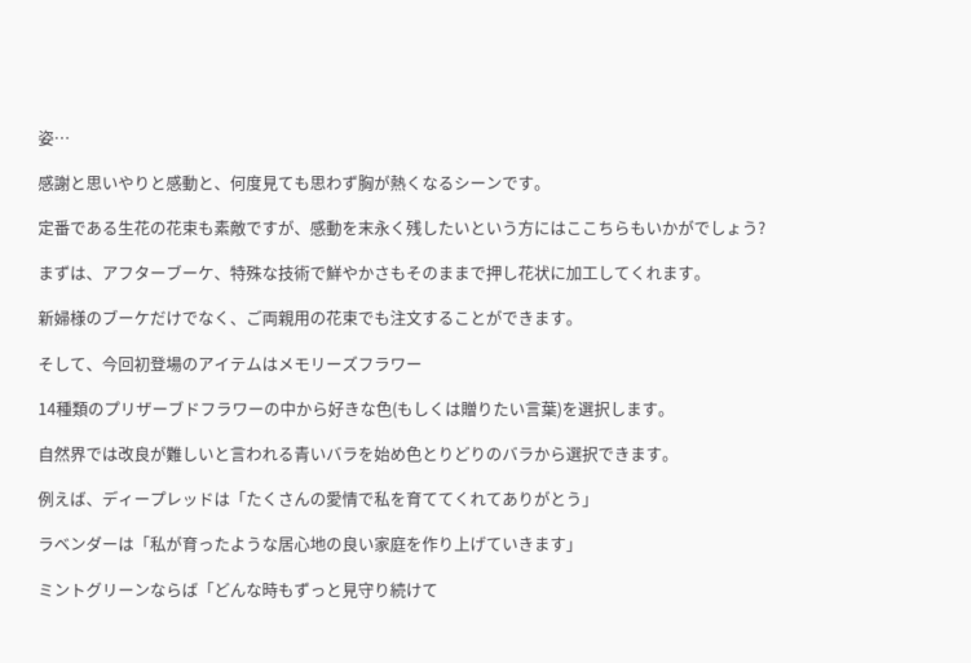姿…

感謝と思いやりと感動と、何度見ても思わず胸が熱くなるシーンです。

定番である生花の花束も素敵ですが、感動を末永く残したいという方にはここちらもいかがでしょう?

まずは、アフターブーケ、特殊な技術で鮮やかさもそのままで押し花状に加工してくれます。

新婦様のブーケだけでなく、ご両親用の花束でも注文することができます。

そして、今回初登場のアイテムはメモリーズフラワー

14種類のプリザーブドフラワーの中から好きな色(もしくは贈りたい言葉)を選択します。

自然界では改良が難しいと言われる青いバラを始め色とりどりのバラから選択できます。

例えば、ディープレッドは「たくさんの愛情で私を育ててくれてありがとう」

ラベンダーは「私が育ったような居心地の良い家庭を作り上げていきます」

ミントグリーンならば「どんな時もずっと見守り続けて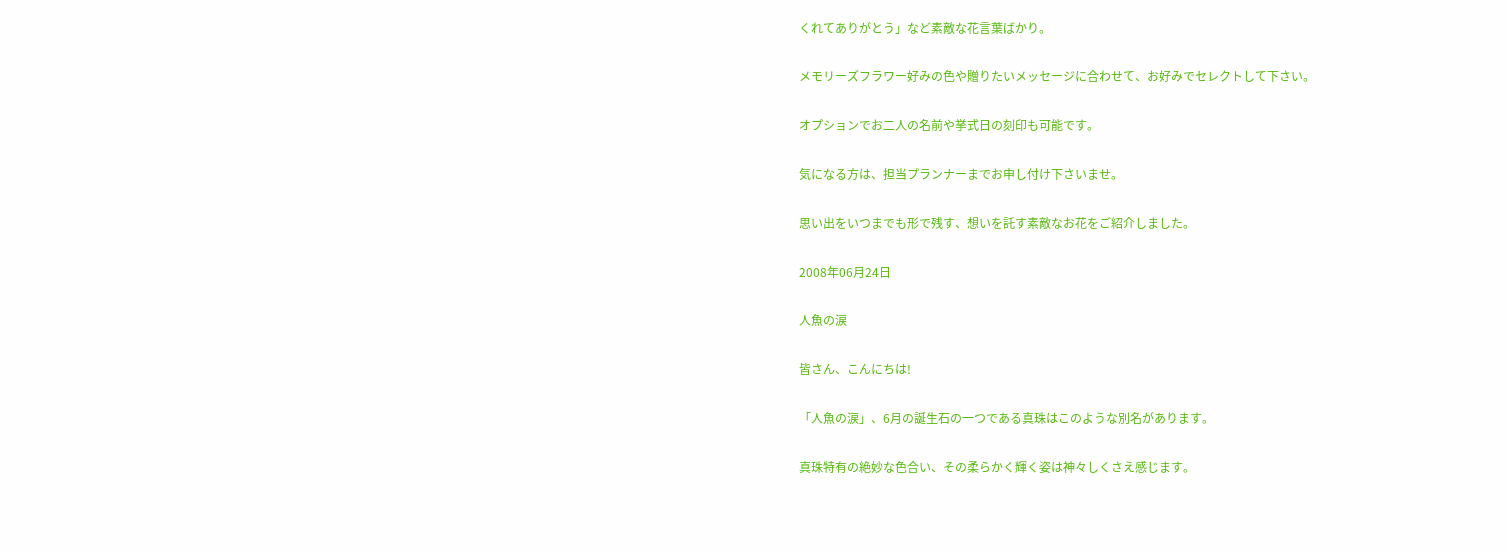くれてありがとう」など素敵な花言葉ばかり。

メモリーズフラワー好みの色や贈りたいメッセージに合わせて、お好みでセレクトして下さい。

オプションでお二人の名前や挙式日の刻印も可能です。

気になる方は、担当プランナーまでお申し付け下さいませ。

思い出をいつまでも形で残す、想いを託す素敵なお花をご紹介しました。

2008年06月24日

人魚の涙

皆さん、こんにちは!

「人魚の涙」、6月の誕生石の一つである真珠はこのような別名があります。

真珠特有の絶妙な色合い、その柔らかく輝く姿は神々しくさえ感じます。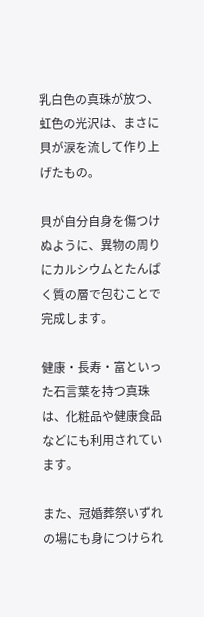乳白色の真珠が放つ、虹色の光沢は、まさに貝が涙を流して作り上げたもの。

貝が自分自身を傷つけぬように、異物の周りにカルシウムとたんぱく質の層で包むことで完成します。

健康・長寿・富といった石言葉を持つ真珠は、化粧品や健康食品などにも利用されています。

また、冠婚葬祭いずれの場にも身につけられ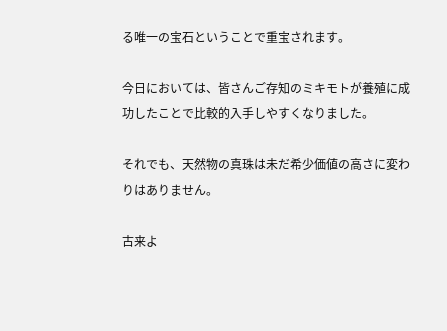る唯一の宝石ということで重宝されます。

今日においては、皆さんご存知のミキモトが養殖に成功したことで比較的入手しやすくなりました。

それでも、天然物の真珠は未だ希少価値の高さに変わりはありません。

古来よ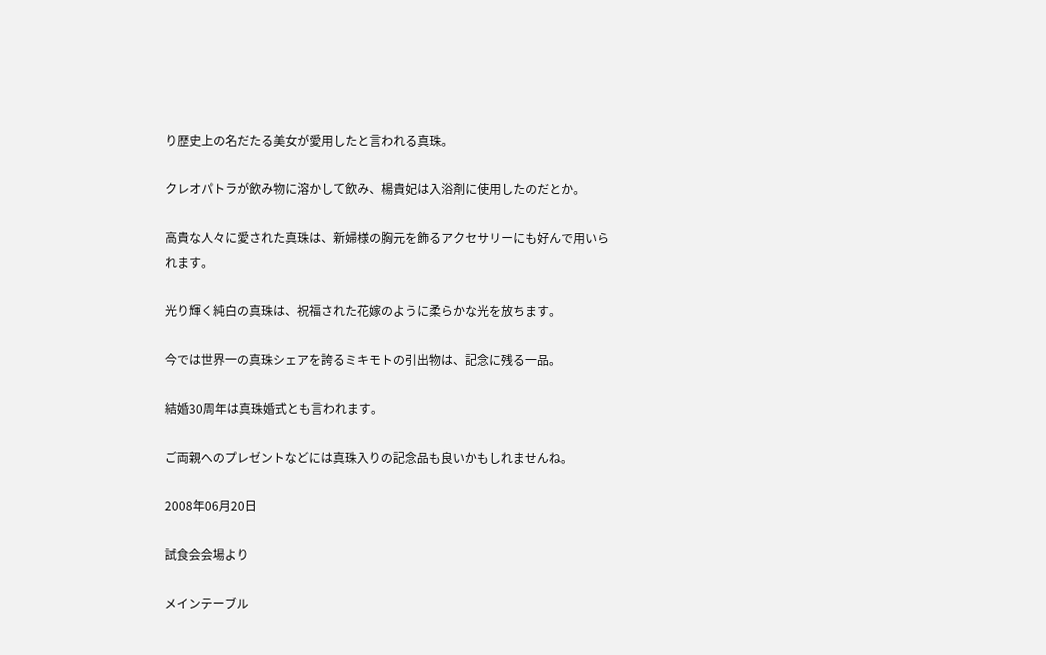り歴史上の名だたる美女が愛用したと言われる真珠。

クレオパトラが飲み物に溶かして飲み、楊貴妃は入浴剤に使用したのだとか。

高貴な人々に愛された真珠は、新婦様の胸元を飾るアクセサリーにも好んで用いられます。

光り輝く純白の真珠は、祝福された花嫁のように柔らかな光を放ちます。

今では世界一の真珠シェアを誇るミキモトの引出物は、記念に残る一品。

結婚30周年は真珠婚式とも言われます。

ご両親へのプレゼントなどには真珠入りの記念品も良いかもしれませんね。

2008年06月20日

試食会会場より

メインテーブル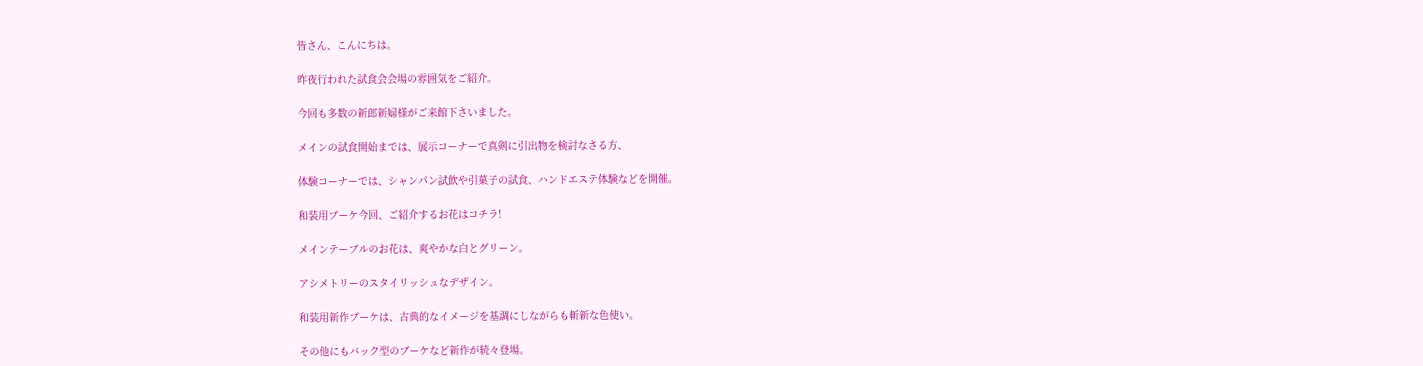皆さん、こんにちは。

昨夜行われた試食会会場の雰囲気をご紹介。

今回も多数の新郎新婦様がご来館下さいました。

メインの試食開始までは、展示コーナーで真剣に引出物を検討なさる方、

体験コーナーでは、シャンパン試飲や引菓子の試食、ハンドエステ体験などを開催。

和装用ブーケ今回、ご紹介するお花はコチラ!

メインテーブルのお花は、爽やかな白とグリーン。

アシメトリーのスタイリッシュなデザイン。

和装用新作ブーケは、古典的なイメージを基調にしながらも斬新な色使い。

その他にもバック型のブーケなど新作が続々登場。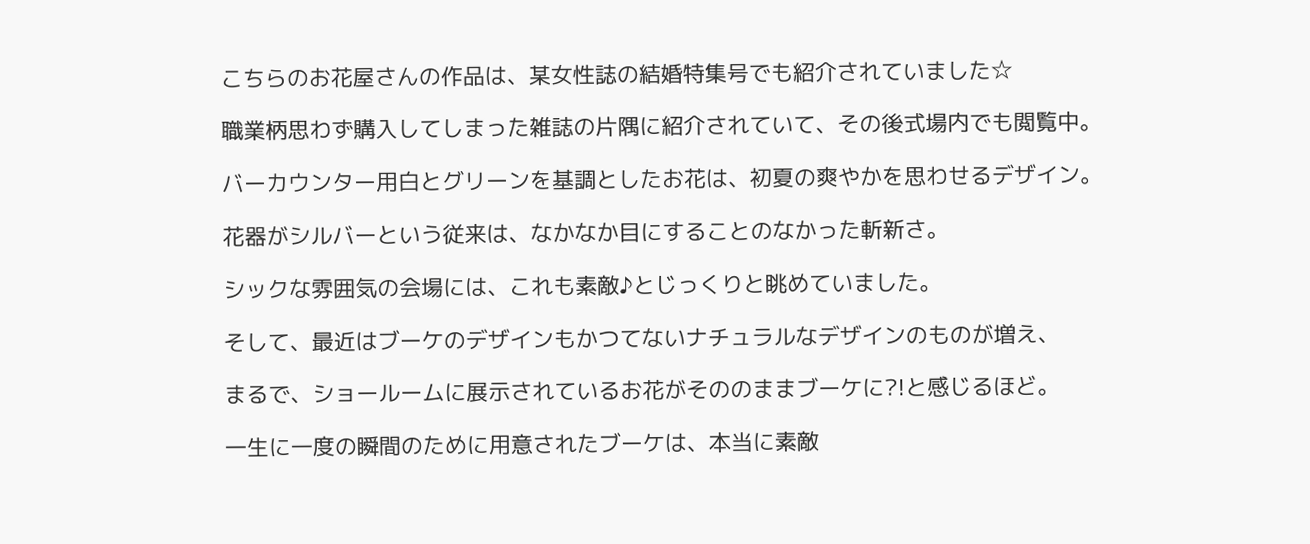こちらのお花屋さんの作品は、某女性誌の結婚特集号でも紹介されていました☆

職業柄思わず購入してしまった雑誌の片隅に紹介されていて、その後式場内でも閲覧中。

バーカウンター用白とグリーンを基調としたお花は、初夏の爽やかを思わせるデザイン。

花器がシルバーという従来は、なかなか目にすることのなかった斬新さ。

シックな雰囲気の会場には、これも素敵♪とじっくりと眺めていました。

そして、最近はブーケのデザインもかつてないナチュラルなデザインのものが増え、

まるで、ショールームに展示されているお花がそののままブーケに?!と感じるほど。

一生に一度の瞬間のために用意されたブーケは、本当に素敵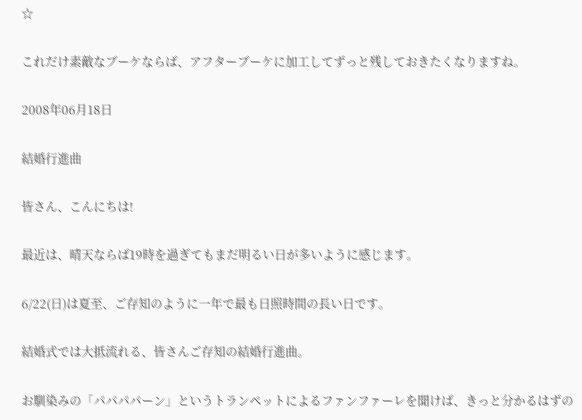☆

これだけ素敵なブーケならば、アフターブーケに加工してずっと残しておきたくなりますね。

2008年06月18日

結婚行進曲

皆さん、こんにちは!

最近は、晴天ならば19時を過ぎてもまだ明るい日が多いように感じます。

6/22(日)は夏至、ご存知のように一年で最も日照時間の長い日です。

結婚式では大抵流れる、皆さんご存知の結婚行進曲。

お馴染みの「パパパパーン」というトランペットによるファンファーレを聞けば、きっと分かるはずの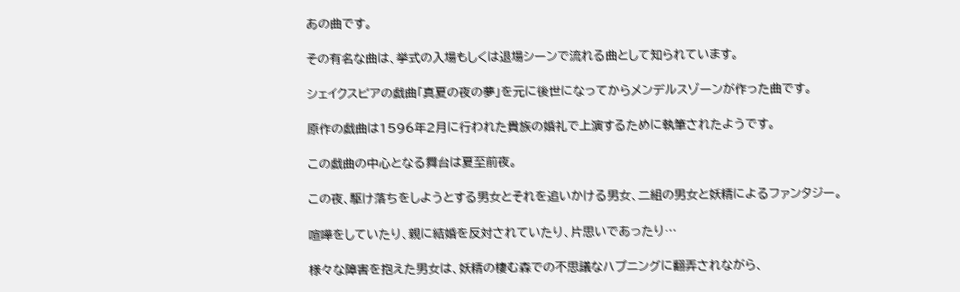あの曲です。

その有名な曲は、挙式の入場もしくは退場シーンで流れる曲として知られています。

シェイクスピアの戯曲「真夏の夜の夢」を元に後世になってからメンデルスゾーンが作った曲です。

原作の戯曲は1596年2月に行われた貴族の婚礼で上演するために執筆されたようです。

この戯曲の中心となる舞台は夏至前夜。

この夜、駆け落ちをしようとする男女とそれを追いかける男女、二組の男女と妖精によるファンタジー。

喧嘩をしていたり、親に結婚を反対されていたり、片思いであったり…

様々な障害を抱えた男女は、妖精の棲む森での不思議なハプニングに翻弄されながら、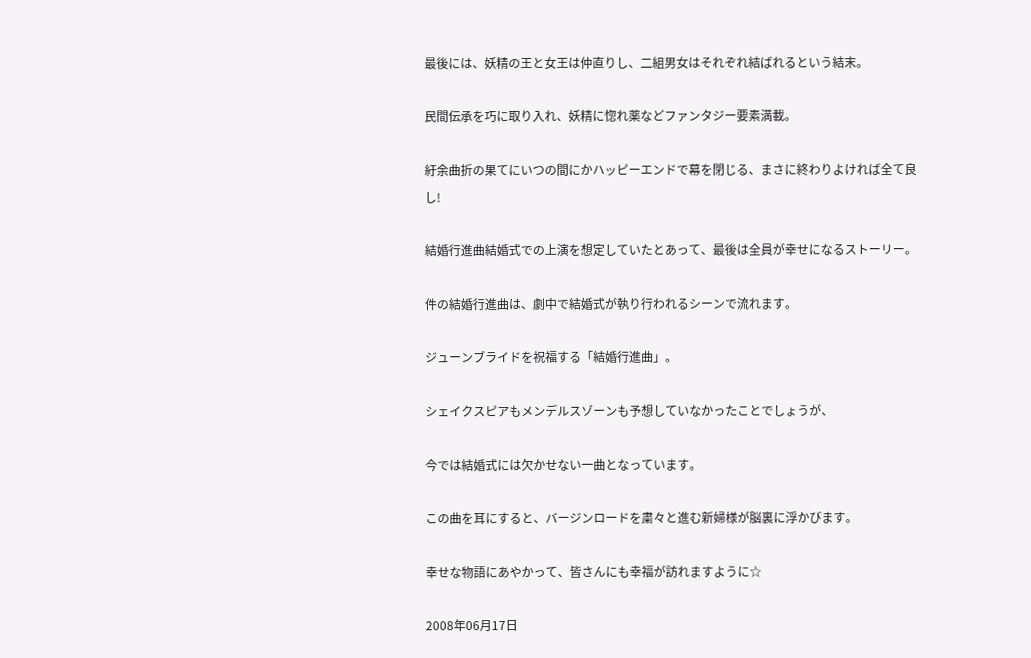最後には、妖精の王と女王は仲直りし、二組男女はそれぞれ結ばれるという結末。

民間伝承を巧に取り入れ、妖精に惚れ薬などファンタジー要素満載。

紆余曲折の果てにいつの間にかハッピーエンドで幕を閉じる、まさに終わりよければ全て良し!

結婚行進曲結婚式での上演を想定していたとあって、最後は全員が幸せになるストーリー。

件の結婚行進曲は、劇中で結婚式が執り行われるシーンで流れます。

ジューンブライドを祝福する「結婚行進曲」。

シェイクスピアもメンデルスゾーンも予想していなかったことでしょうが、

今では結婚式には欠かせない一曲となっています。

この曲を耳にすると、バージンロードを粛々と進む新婦様が脳裏に浮かびます。

幸せな物語にあやかって、皆さんにも幸福が訪れますように☆

2008年06月17日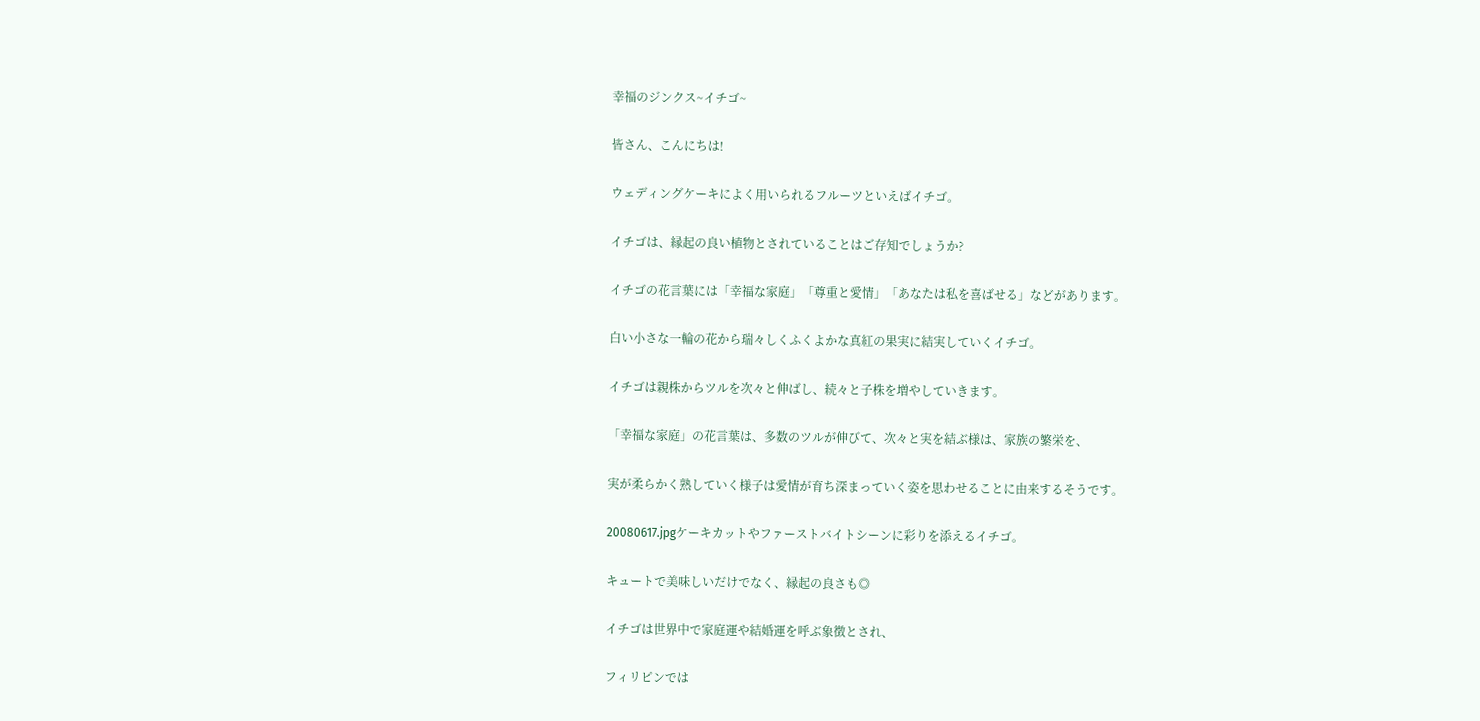幸福のジンクス~イチゴ~

皆さん、こんにちは!

ウェディングケーキによく用いられるフルーツといえばイチゴ。

イチゴは、縁起の良い植物とされていることはご存知でしょうか?

イチゴの花言葉には「幸福な家庭」「尊重と愛情」「あなたは私を喜ばせる」などがあります。

白い小さな一輪の花から瑞々しくふくよかな真紅の果実に結実していくイチゴ。

イチゴは親株からツルを次々と伸ばし、続々と子株を増やしていきます。

「幸福な家庭」の花言葉は、多数のツルが伸びて、次々と実を結ぶ様は、家族の繁栄を、

実が柔らかく熟していく様子は愛情が育ち深まっていく姿を思わせることに由来するそうです。

20080617.jpgケーキカットやファーストバイトシーンに彩りを添えるイチゴ。

キュートで美味しいだけでなく、縁起の良さも◎

イチゴは世界中で家庭運や結婚運を呼ぶ象徴とされ、

フィリピンでは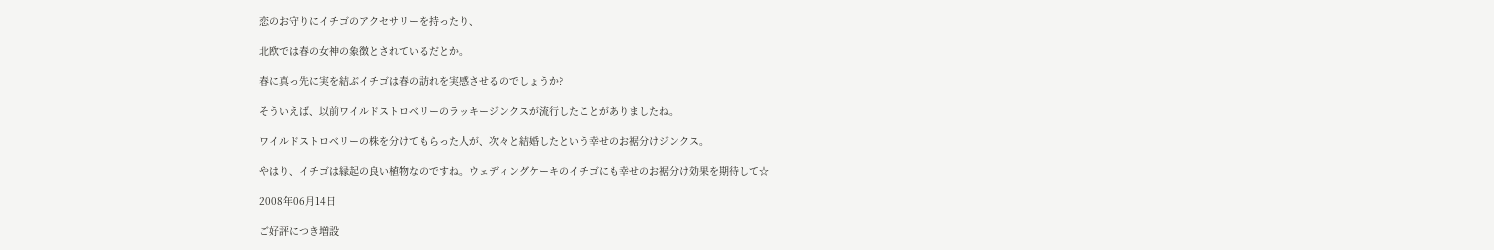恋のお守りにイチゴのアクセサリーを持ったり、

北欧では春の女神の象徴とされているだとか。

春に真っ先に実を結ぶイチゴは春の訪れを実感させるのでしょうか?

そういえば、以前ワイルドストロベリーのラッキージンクスが流行したことがありましたね。

ワイルドストロベリーの株を分けてもらった人が、次々と結婚したという幸せのお裾分けジンクス。

やはり、イチゴは縁起の良い植物なのですね。ウェディングケーキのイチゴにも幸せのお裾分け効果を期待して☆

2008年06月14日

ご好評につき増設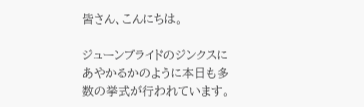皆さん、こんにちは。

ジューンブライドのジンクスにあやかるかのように本日も多数の挙式が行われています。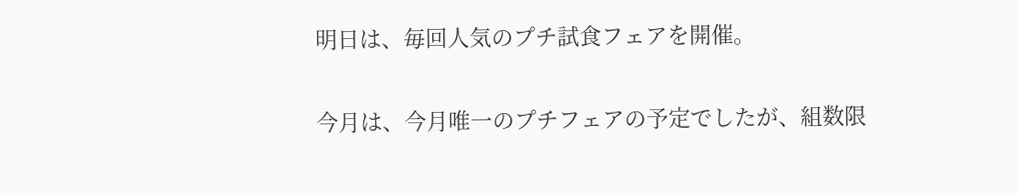明日は、毎回人気のプチ試食フェアを開催。

今月は、今月唯一のプチフェアの予定でしたが、組数限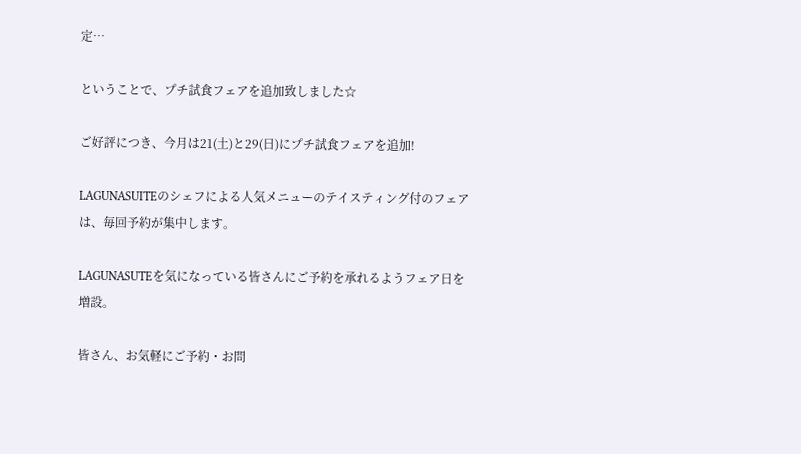定…

ということで、プチ試食フェアを追加致しました☆

ご好評につき、今月は21(土)と29(日)にプチ試食フェアを追加!

LAGUNASUITEのシェフによる人気メニューのテイスティング付のフェアは、毎回予約が集中します。

LAGUNASUTEを気になっている皆さんにご予約を承れるようフェア日を増設。

皆さん、お気軽にご予約・お問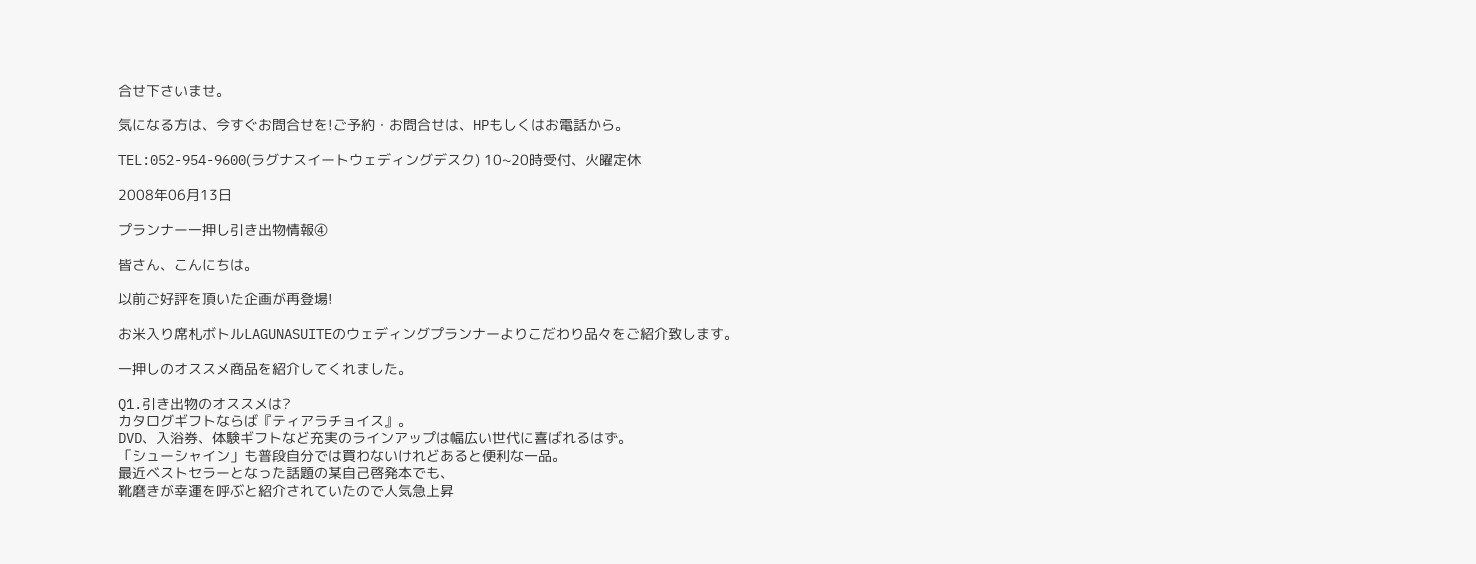合せ下さいませ。

気になる方は、今すぐお問合せを!ご予約・お問合せは、HPもしくはお電話から。

TEL:052-954-9600(ラグナスイートウェディングデスク) 10~20時受付、火曜定休

2008年06月13日

プランナー一押し引き出物情報④

皆さん、こんにちは。

以前ご好評を頂いた企画が再登場!

お米入り席札ボトルLAGUNASUITEのウェディングプランナーよりこだわり品々をご紹介致します。

一押しのオススメ商品を紹介してくれました。

Q1.引き出物のオススメは?
カタログギフトならば『ティアラチョイス』。
DVD、入浴券、体験ギフトなど充実のラインアップは幅広い世代に喜ばれるはず。
「シューシャイン」も普段自分では買わないけれどあると便利な一品。
最近ベストセラーとなった話題の某自己啓発本でも、
靴磨きが幸運を呼ぶと紹介されていたので人気急上昇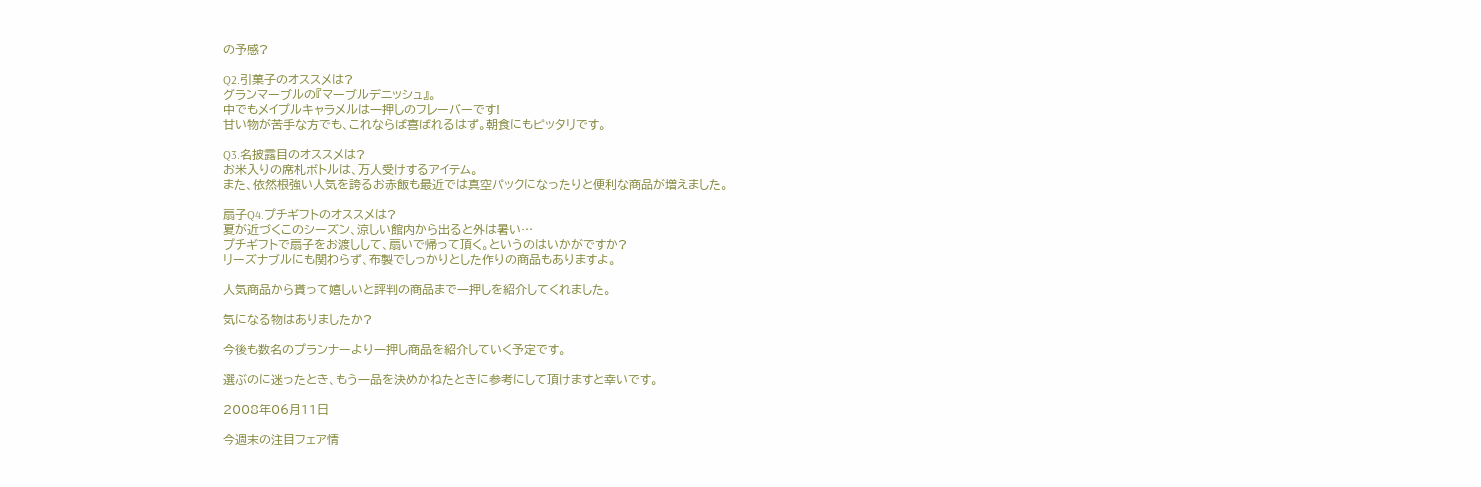の予感?

Q2.引菓子のオススメは?
グランマーブルの『マーブルデニッシュ』。
中でもメイプルキャラメルは一押しのフレーバーです!
甘い物が苦手な方でも、これならば喜ばれるはず。朝食にもピッタリです。

Q3.名披露目のオススメは?
お米入りの席札ボトルは、万人受けするアイテム。
また、依然根強い人気を誇るお赤飯も最近では真空パックになったりと便利な商品が増えました。

扇子Q4.プチギフトのオススメは?
夏が近づくこのシーズン、涼しい館内から出ると外は暑い…
プチギフトで扇子をお渡しして、扇いで帰って頂く。というのはいかがですか?
リーズナブルにも関わらず、布製でしっかりとした作りの商品もありますよ。

人気商品から貰って嬉しいと評判の商品まで一押しを紹介してくれました。

気になる物はありましたか?

今後も数名のプランナーより一押し商品を紹介していく予定です。

選ぶのに迷ったとき、もう一品を決めかねたときに参考にして頂けますと幸いです。

2008年06月11日

今週末の注目フェア情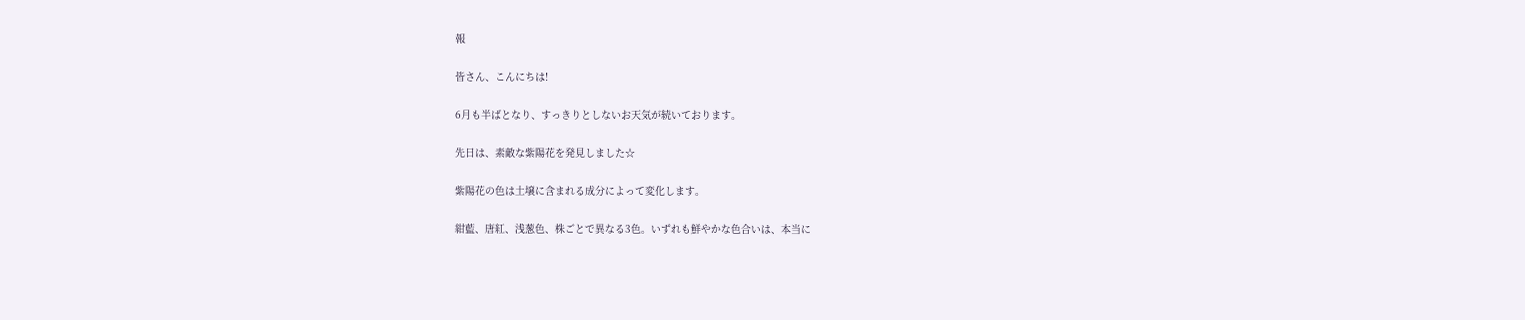報

皆さん、こんにちは!

6月も半ばとなり、すっきりとしないお天気が続いております。

先日は、素敵な紫陽花を発見しました☆

紫陽花の色は土壌に含まれる成分によって変化します。

紺藍、唐紅、浅葱色、株ごとで異なる3色。いずれも鮮やかな色合いは、本当に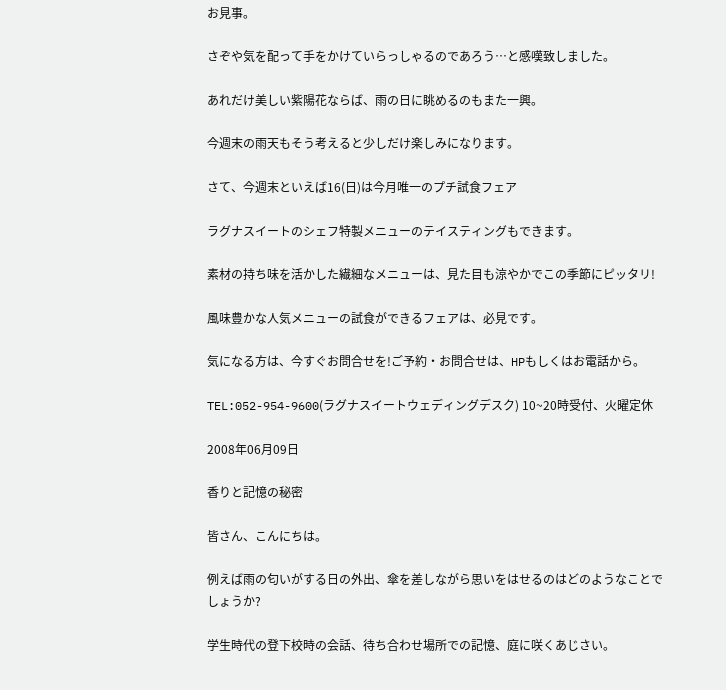お見事。

さぞや気を配って手をかけていらっしゃるのであろう…と感嘆致しました。

あれだけ美しい紫陽花ならば、雨の日に眺めるのもまた一興。

今週末の雨天もそう考えると少しだけ楽しみになります。

さて、今週末といえば16(日)は今月唯一のプチ試食フェア

ラグナスイートのシェフ特製メニューのテイスティングもできます。

素材の持ち味を活かした繊細なメニューは、見た目も涼やかでこの季節にピッタリ!

風味豊かな人気メニューの試食ができるフェアは、必見です。

気になる方は、今すぐお問合せを!ご予約・お問合せは、HPもしくはお電話から。

TEL:052-954-9600(ラグナスイートウェディングデスク) 10~20時受付、火曜定休

2008年06月09日

香りと記憶の秘密

皆さん、こんにちは。

例えば雨の匂いがする日の外出、傘を差しながら思いをはせるのはどのようなことでしょうか?

学生時代の登下校時の会話、待ち合わせ場所での記憶、庭に咲くあじさい。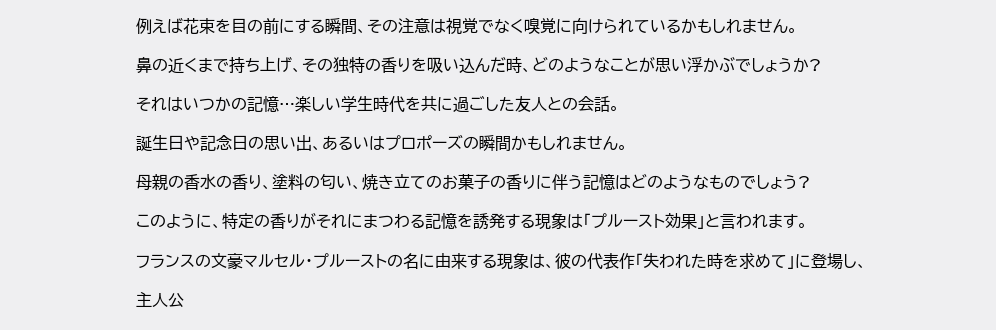例えば花束を目の前にする瞬間、その注意は視覚でなく嗅覚に向けられているかもしれません。

鼻の近くまで持ち上げ、その独特の香りを吸い込んだ時、どのようなことが思い浮かぶでしょうか?

それはいつかの記憶…楽しい学生時代を共に過ごした友人との会話。

誕生日や記念日の思い出、あるいはプロポーズの瞬間かもしれません。

母親の香水の香り、塗料の匂い、焼き立てのお菓子の香りに伴う記憶はどのようなものでしょう?

このように、特定の香りがそれにまつわる記憶を誘発する現象は「プルースト効果」と言われます。

フランスの文豪マルセル・プルーストの名に由来する現象は、彼の代表作「失われた時を求めて」に登場し、

主人公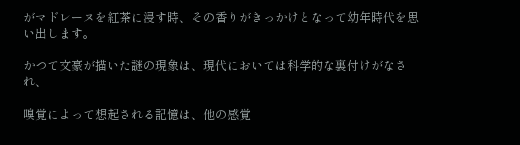がマドレーヌを紅茶に浸す時、その香りがきっかけとなって幼年時代を思い出します。

かつて文豪が描いた謎の現象は、現代においては科学的な裏付けがなされ、

嗅覚によって想起される記憶は、他の感覚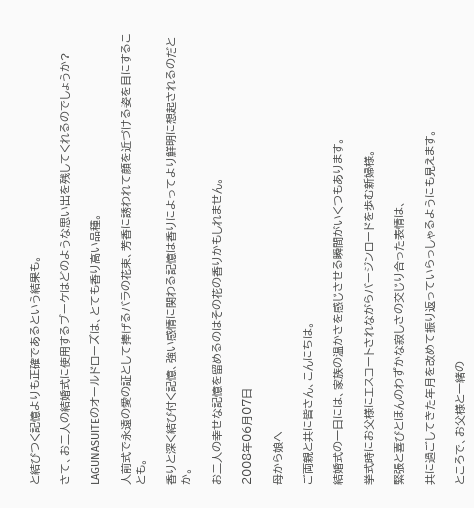と結びつく記憶よりも正確であるという結果も。

さて、お二人の結婚式に使用するブーケはどのような思い出を残してくれるのでしょうか?

LAGUNASUITEのオールドローズは、とても香り高い品種。

人前式で永遠の愛の証として捧げるバラの花束、芳香に誘われて顔を近づける姿を目にすることも。

香りと深く結び付く記憶、強い感情に関わる記憶は香りによってより鮮明に想起されるのだとか。

お二人の幸せな記憶を留めるのはその花の香りかもしれません。

2008年06月07日

母から娘へ

ご両親と共に皆さん、こんにちは。

結婚式の一日には、家族の温かさを感じさせる瞬間がいくつもあります。

挙式時にお父様にエスコートされながらバージンロードを歩む新婦様。

緊張と喜びとほんのわずかな寂しさの交じり合った表情は、

共に過ごしてきた年月を改めて振り返っていらっしゃるようにも見えます。

ところで、お父様と一緒の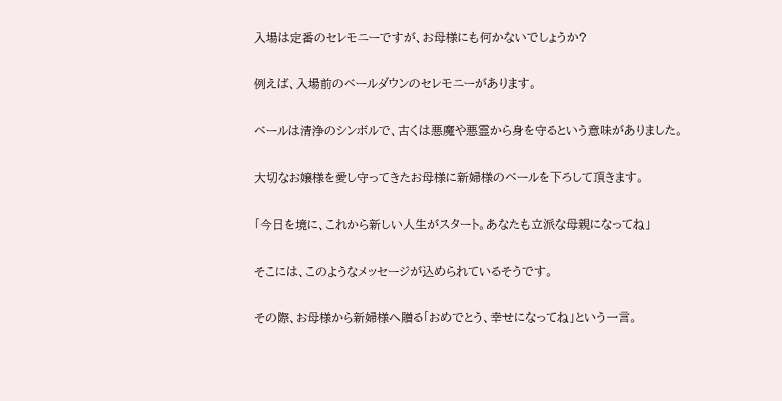入場は定番のセレモニーですが、お母様にも何かないでしょうか?

例えば、入場前のベールダウンのセレモニーがあります。

ベールは清浄のシンボルで、古くは悪魔や悪霊から身を守るという意味がありました。

大切なお嬢様を愛し守ってきたお母様に新婦様のベールを下ろして頂きます。

「今日を境に、これから新しい人生がスタート。あなたも立派な母親になってね」

そこには、このようなメッセージが込められているそうです。

その際、お母様から新婦様へ贈る「おめでとう、幸せになってね」という一言。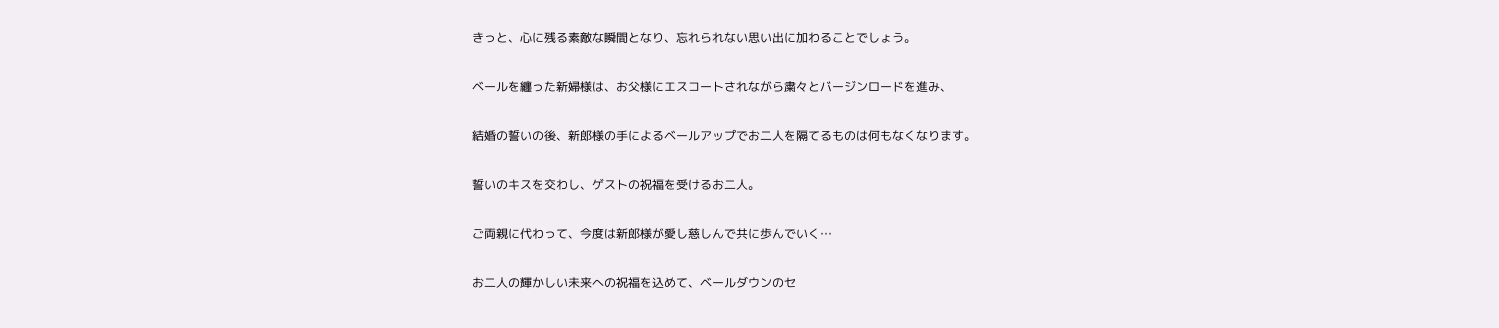きっと、心に残る素敵な瞬間となり、忘れられない思い出に加わることでしょう。

ベールを纏った新婦様は、お父様にエスコートされながら粛々とバージンロードを進み、

結婚の誓いの後、新郎様の手によるベールアップでお二人を隔てるものは何もなくなります。

誓いのキスを交わし、ゲストの祝福を受けるお二人。

ご両親に代わって、今度は新郎様が愛し慈しんで共に歩んでいく…

お二人の輝かしい未来への祝福を込めて、ベールダウンのセ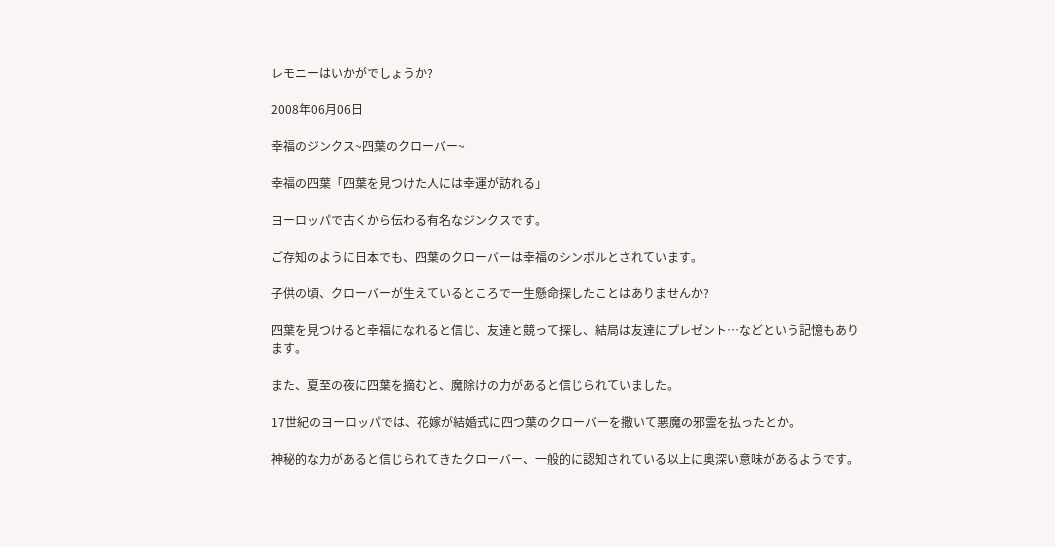レモニーはいかがでしょうか?

2008年06月06日

幸福のジンクス~四葉のクローバー~

幸福の四葉「四葉を見つけた人には幸運が訪れる」

ヨーロッパで古くから伝わる有名なジンクスです。

ご存知のように日本でも、四葉のクローバーは幸福のシンボルとされています。

子供の頃、クローバーが生えているところで一生懸命探したことはありませんか?

四葉を見つけると幸福になれると信じ、友達と競って探し、結局は友達にプレゼント…などという記憶もあります。

また、夏至の夜に四葉を摘むと、魔除けの力があると信じられていました。

17世紀のヨーロッパでは、花嫁が結婚式に四つ葉のクローバーを撒いて悪魔の邪霊を払ったとか。

神秘的な力があると信じられてきたクローバー、一般的に認知されている以上に奥深い意味があるようです。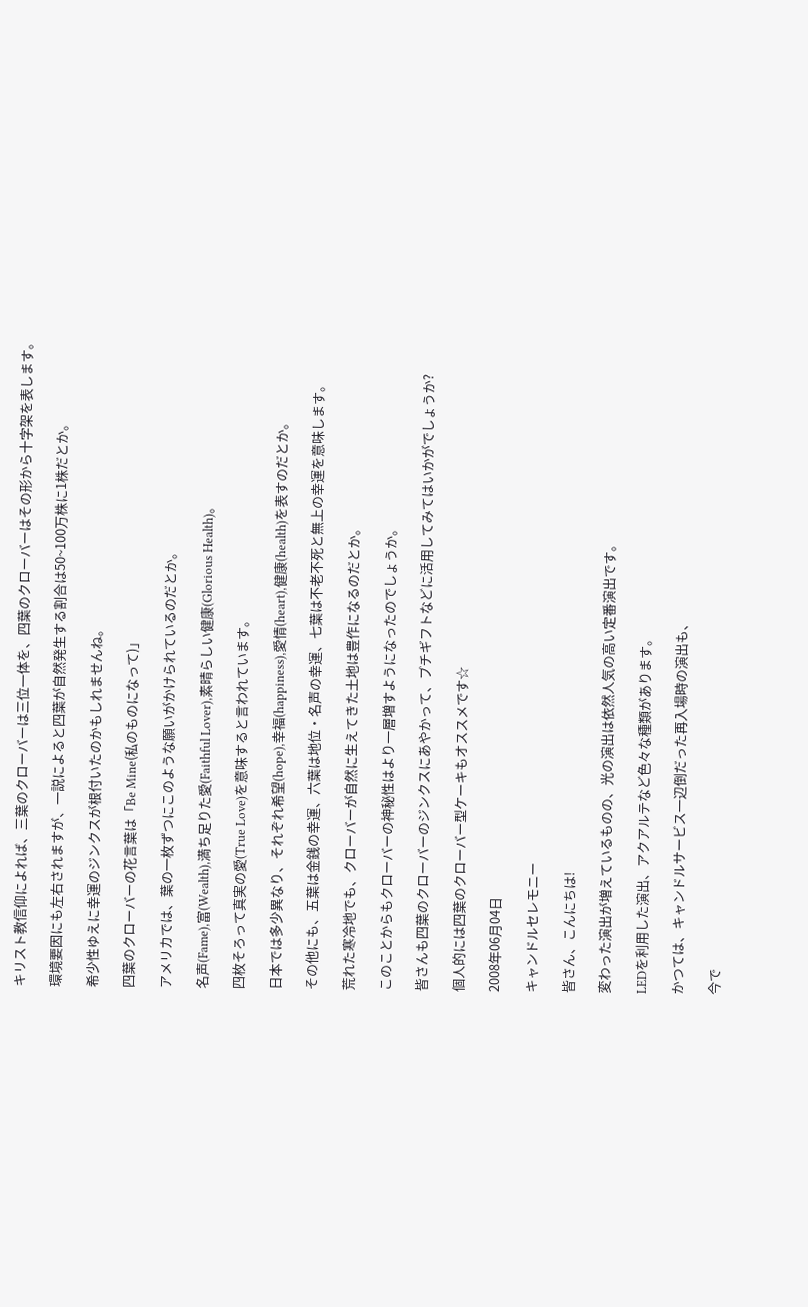キリスト教信仰によれば、三葉のクローバーは三位一体を、四葉のクローバーはその形から十字架を表します。

環境要因にも左右されますが、一説によると四葉が自然発生する割合は50~100万株に1株だとか。

希少性ゆえに幸運のジンクスが根付いたのかもしれませんね。

四葉のクローバーの花言葉は「Be Mine(私のものになって)」

アメリカでは、葉の一枚ずつにこのような願いがかけられているのだとか。

名声(Fame),富(Wealth),満ち足りた愛(Faithful Lover),素晴らしい健康(Glorious Health)。

四枚そろって真実の愛(True Love)を意味すると言われています。

日本では多少異なり、それぞれ希望(hope),幸福(happiness),愛情(heart),健康(health)を表すのだとか。

その他にも、五葉は金銭の幸運、六葉は地位・名声の幸運、七葉は不老不死と無上の幸運を意味します。

荒れた寒冷地でも、クローバーが自然に生えてきた土地は豊作になるのだとか。

このことからもクローバーの神秘性はより一層増すようになったのでしょうか。

皆さんも四葉のクローバーのジンクスにあやかって、プチギフトなどに活用してみてはいかがでしょうか?

個人的には四葉のクローバー型ケーキもオススメです☆

2008年06月04日

キャンドルセレモニー

皆さん、こんにちは!

変わった演出が増えているものの、光の演出は依然人気の高い定番演出です。

LEDを利用した演出、アクアルテなど色々な種類があります。

かつては、キャンドルサービス一辺倒だった再入場時の演出も、

今で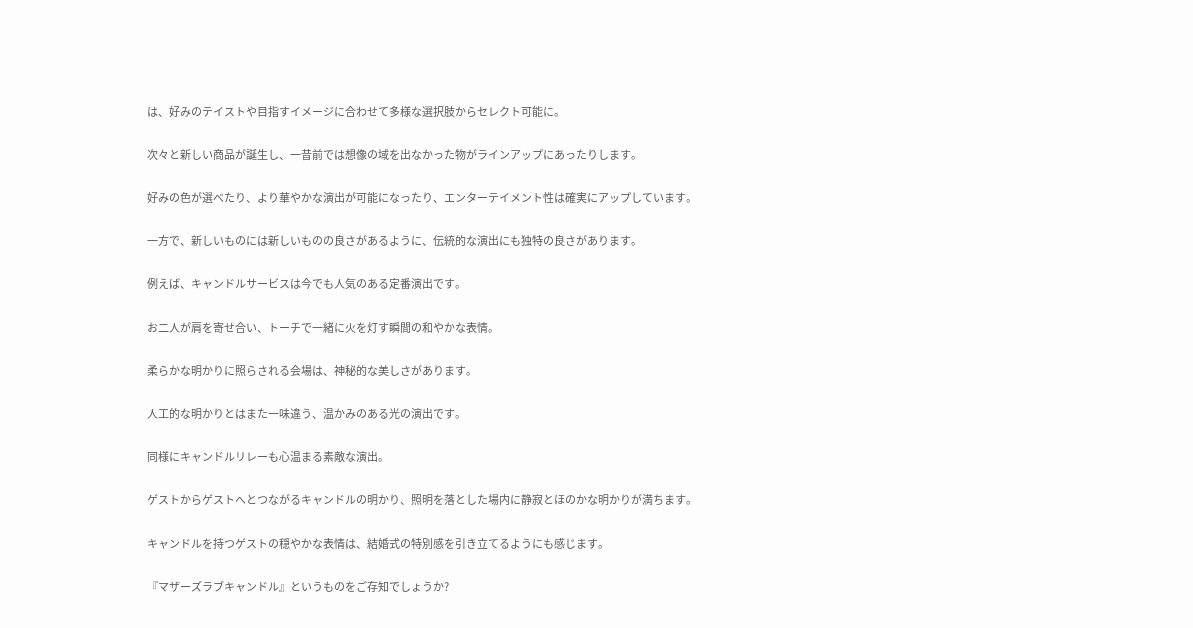は、好みのテイストや目指すイメージに合わせて多様な選択肢からセレクト可能に。

次々と新しい商品が誕生し、一昔前では想像の域を出なかった物がラインアップにあったりします。

好みの色が選べたり、より華やかな演出が可能になったり、エンターテイメント性は確実にアップしています。

一方で、新しいものには新しいものの良さがあるように、伝統的な演出にも独特の良さがあります。

例えば、キャンドルサービスは今でも人気のある定番演出です。

お二人が肩を寄せ合い、トーチで一緒に火を灯す瞬間の和やかな表情。

柔らかな明かりに照らされる会場は、神秘的な美しさがあります。

人工的な明かりとはまた一味違う、温かみのある光の演出です。

同様にキャンドルリレーも心温まる素敵な演出。

ゲストからゲストへとつながるキャンドルの明かり、照明を落とした場内に静寂とほのかな明かりが満ちます。

キャンドルを持つゲストの穏やかな表情は、結婚式の特別感を引き立てるようにも感じます。

『マザーズラブキャンドル』というものをご存知でしょうか?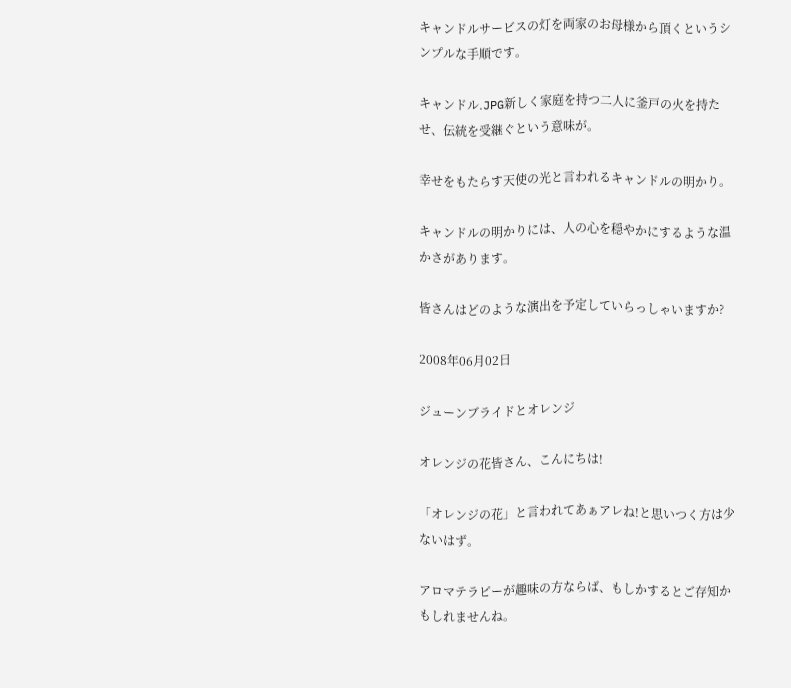キャンドルサービスの灯を両家のお母様から頂くというシンプルな手順です。

キャンドル.JPG新しく家庭を持つ二人に釜戸の火を持たせ、伝統を受継ぐという意味が。

幸せをもたらす天使の光と言われるキャンドルの明かり。

キャンドルの明かりには、人の心を穏やかにするような温かさがあります。

皆さんはどのような演出を予定していらっしゃいますか?

2008年06月02日

ジューンブライドとオレンジ

オレンジの花皆さん、こんにちは!

「オレンジの花」と言われてあぁアレね!と思いつく方は少ないはず。

アロマテラピーが趣味の方ならば、もしかするとご存知かもしれませんね。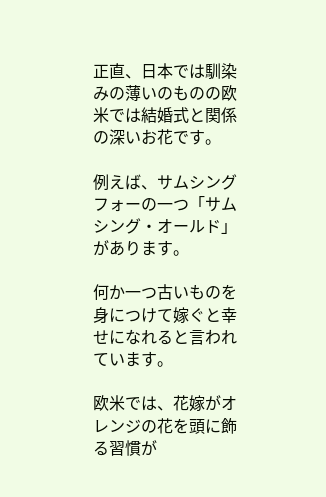正直、日本では馴染みの薄いのものの欧米では結婚式と関係の深いお花です。

例えば、サムシングフォーの一つ「サムシング・オールド」があります。

何か一つ古いものを身につけて嫁ぐと幸せになれると言われています。

欧米では、花嫁がオレンジの花を頭に飾る習慣が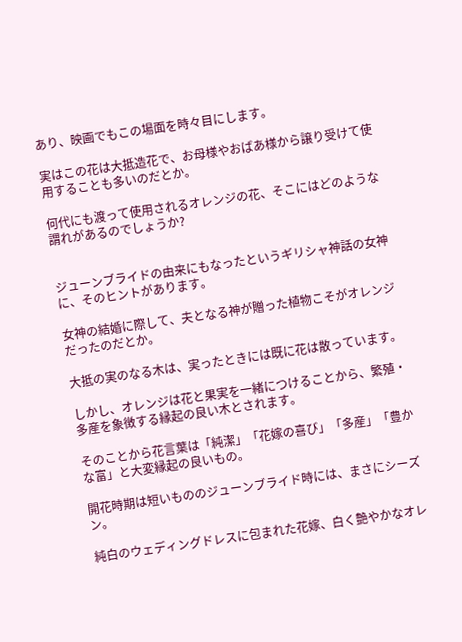あり、映画でもこの場面を時々目にします。

実はこの花は大抵造花で、お母様やおばあ様から譲り受けて使用することも多いのだとか。

何代にも渡って使用されるオレンジの花、そこにはどのような謂れがあるのでしょうか?


ジューンブライドの由来にもなったというギリシャ神話の女神に、そのヒントがあります。

女神の結婚に際して、夫となる神が贈った植物こそがオレンジだったのだとか。

大抵の実のなる木は、実ったときには既に花は散っています。

しかし、オレンジは花と果実を一緒につけることから、繁殖・多産を象徴する縁起の良い木とされます。

そのことから花言葉は「純潔」「花嫁の喜び」「多産」「豊かな富」と大変縁起の良いもの。

開花時期は短いもののジューンブライド時には、まさにシーズン。

純白のウェディングドレスに包まれた花嫁、白く艶やかなオレ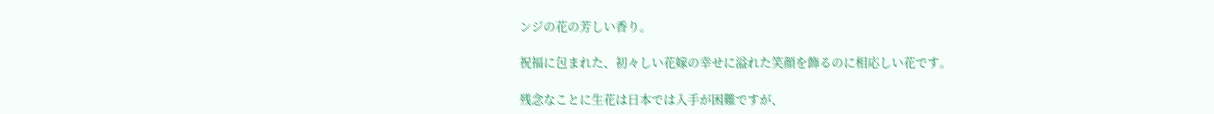ンジの花の芳しい香り。

祝福に包まれた、初々しい花嫁の幸せに溢れた笑顔を飾るのに相応しい花です。

残念なことに生花は日本では入手が困難ですが、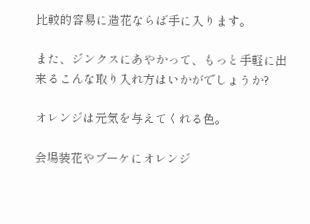比較的容易に造花ならば手に入ります。

また、ジンクスにあやかって、もっと手軽に出来るこんな取り入れ方はいかがでしょうか?

オレンジは元気を与えてくれる色。

会場装花やブーケにオレンジ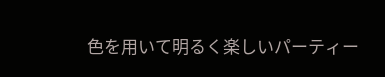色を用いて明るく楽しいパーティー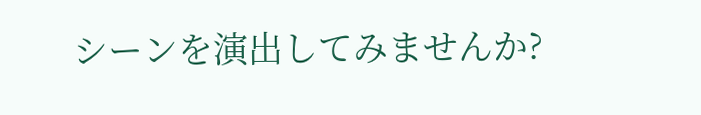シーンを演出してみませんか?